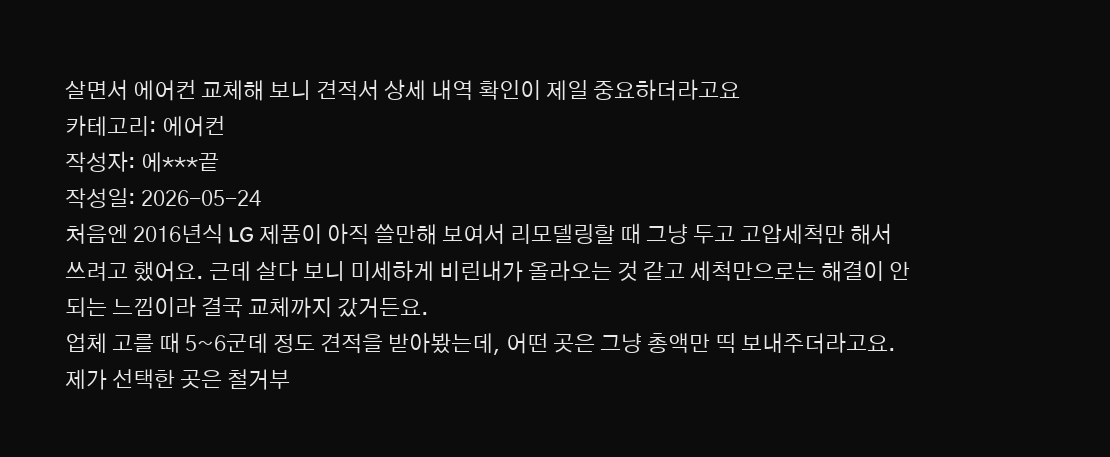살면서 에어컨 교체해 보니 견적서 상세 내역 확인이 제일 중요하더라고요
카테고리: 에어컨
작성자: 에***끝
작성일: 2026-05-24
처음엔 2016년식 LG 제품이 아직 쓸만해 보여서 리모델링할 때 그냥 두고 고압세척만 해서 쓰려고 했어요. 근데 살다 보니 미세하게 비린내가 올라오는 것 같고 세척만으로는 해결이 안 되는 느낌이라 결국 교체까지 갔거든요.
업체 고를 때 5~6군데 정도 견적을 받아봤는데, 어떤 곳은 그냥 총액만 띡 보내주더라고요. 제가 선택한 곳은 철거부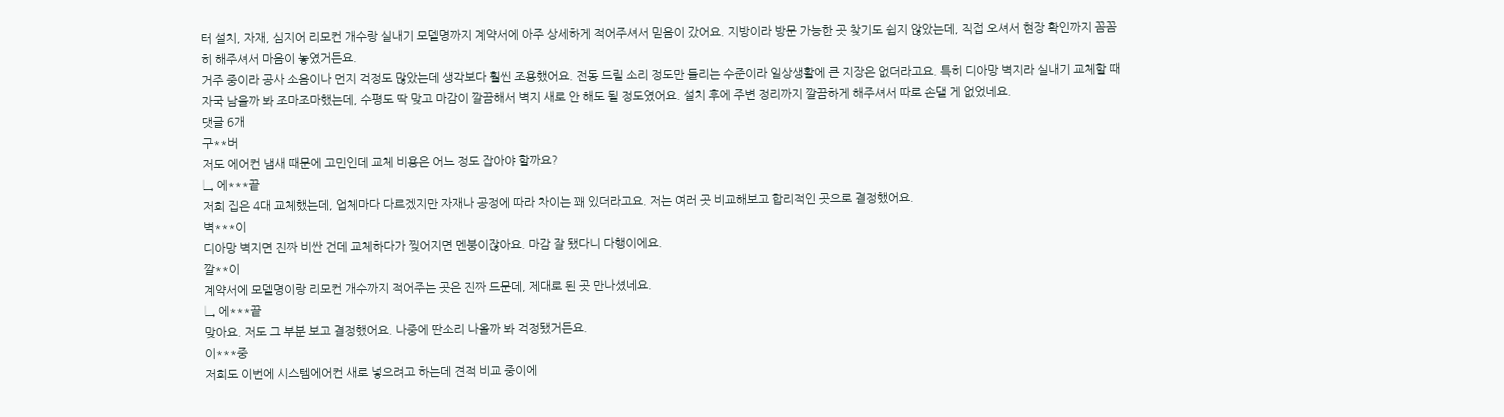터 설치, 자재, 심지어 리모컨 개수랑 실내기 모델명까지 계약서에 아주 상세하게 적어주셔서 믿음이 갔어요. 지방이라 방문 가능한 곳 찾기도 쉽지 않았는데, 직접 오셔서 현장 확인까지 꼼꼼히 해주셔서 마음이 놓였거든요.
거주 중이라 공사 소음이나 먼지 걱정도 많았는데 생각보다 훨씬 조용했어요. 전동 드릴 소리 정도만 들리는 수준이라 일상생활에 큰 지장은 없더라고요. 특히 디아망 벽지라 실내기 교체할 때 자국 남을까 봐 조마조마했는데, 수평도 딱 맞고 마감이 깔끔해서 벽지 새로 안 해도 될 정도였어요. 설치 후에 주변 정리까지 깔끔하게 해주셔서 따로 손댈 게 없었네요.
댓글 6개
구**버
저도 에어컨 냄새 때문에 고민인데 교체 비용은 어느 정도 잡아야 할까요?
↳ 에***끝
저희 집은 4대 교체했는데, 업체마다 다르겠지만 자재나 공정에 따라 차이는 꽤 있더라고요. 저는 여러 곳 비교해보고 합리적인 곳으로 결정했어요.
벽***이
디아망 벽지면 진짜 비싼 건데 교체하다가 찢어지면 멘붕이잖아요. 마감 잘 됐다니 다행이에요.
깔**이
계약서에 모델명이랑 리모컨 개수까지 적어주는 곳은 진짜 드문데, 제대로 된 곳 만나셨네요.
↳ 에***끝
맞아요. 저도 그 부분 보고 결정했어요. 나중에 딴소리 나올까 봐 걱정됐거든요.
이***중
저희도 이번에 시스템에어컨 새로 넣으려고 하는데 견적 비교 중이에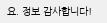요. 정보 감사합니다!